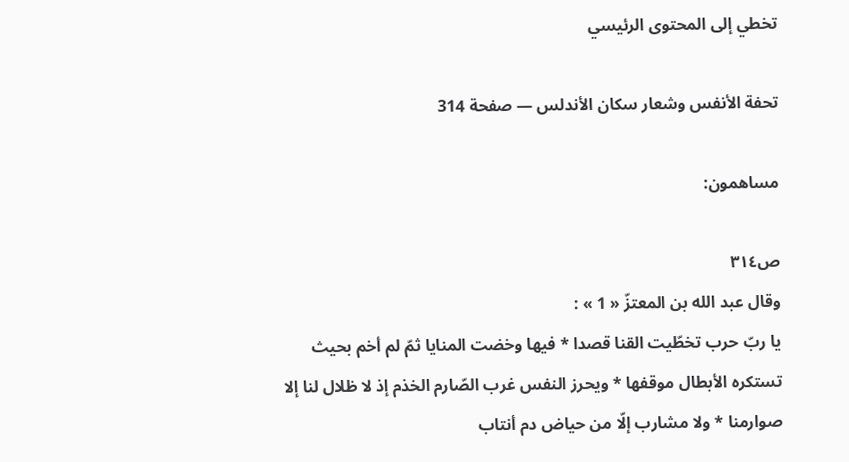تخطي إلى المحتوى الرئيسي

تحفة الأنفس وشعار سكان الأندلس — صفحة 314

مساهمون:

ص٣١٤
وقال عبد الله بن المعتزّ « 1 » :
يا ربّ حرب تخطّيت القنا قصدا * فيها وخضت المنايا ثمّ لم أخم بحيث تستكره الأبطال موقفها * ويحرز النفس غرب الصّارم الخذم إذ لا ظلال لنا إلا صوارمنا * ولا مشارب إلّا من حياض دم أنتاب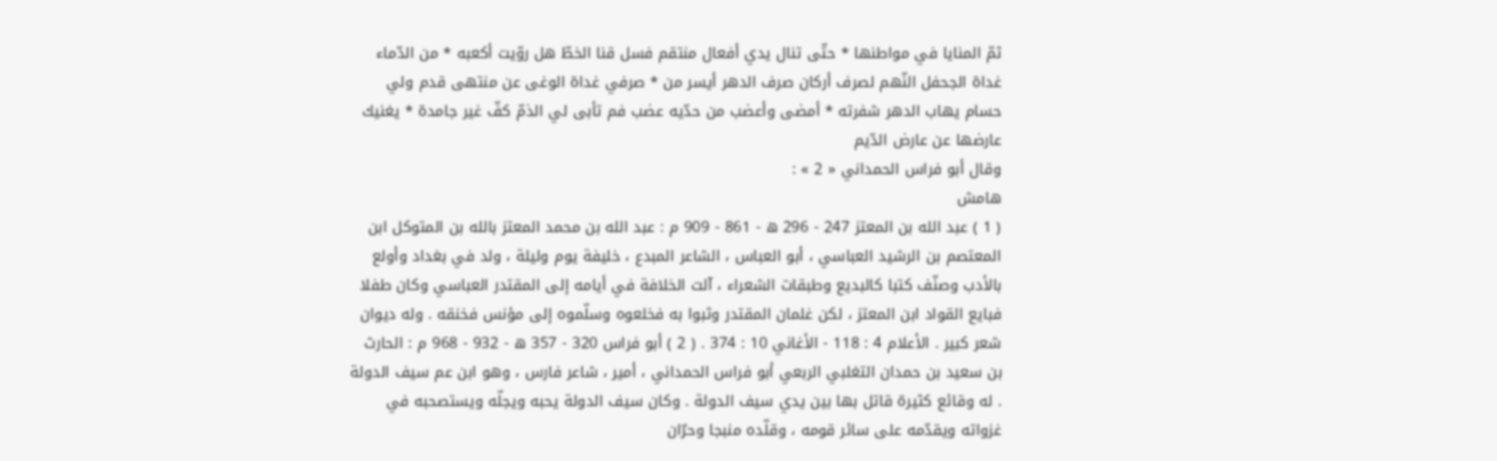ثمّ المنايا في مواطنها * حتّى تنال يدي أفعال منتقم فسل قنا الخطّ هل روّيت أكعبه * من الدّماء غداة الجحفل النّهم لصرف أركان صرف الدهر أيسر من * صرفي غداة الوغى عن منتهى قدم ولي حسام يهاب الدهر شفرته * أمضى وأعضب من حدّيه عضب فم تأبى لي الذمّ كفّ غير جامدة * يغنيك عارضها عن عارض الدّيم
وقال أبو فراس الحمداني « 2 » :
هامش
( 1 ) عبد الله بن المعتز 247 - 296 ه - 861 - 909 م : عبد الله بن محمد المعتز بالله بن المتوكل ابن المعتصم بن الرشيد العباسي ، أبو العباس ، الشاعر المبدع ، خليفة يوم وليلة ، ولد في بغداد وأولع بالأدب وصنّف كتبا كالبديع وطبقات الشعراء ، آلت الخلافة في أيامه إلى المقتدر العباسي وكان طفلا فبايع القواد ابن المعتز ، لكن غلمان المقتدر وثبوا به فخلعوه وسلّموه إلى مؤنس فخنقه . وله ديوان شعر كبير . الأعلام 4 : 118 - الأغاني 10 : 374 . ( 2 ) أبو فراس 320 - 357 ه - 932 - 968 م : الحارث بن سعيد بن حمدان التغلبي الربعي أبو فراس الحمداني ، أمير ، شاعر فارس ، وهو ابن عم سيف الدولة . له وقائع كثيرة قاتل بها بين يدي سيف الدولة . وكان سيف الدولة يحبه ويجلّه ويستصحبه في غزواته ويقدّمه على سائر قومه ، وقلّده منبجا وحرّان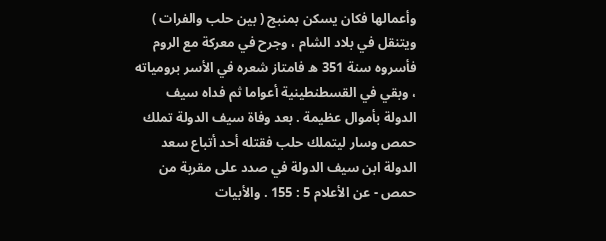وأعمالها فكان يسكن بمنبج ( بين حلب والفرات ) ويتنقل في بلاد الشام ، وجرح في معركة مع الروم فأسروه سنة 351 ه فامتاز شعره في الأسر برومياته ، وبقي في القسطنطينية أعواما ثم فداه سيف الدولة بأموال عظيمة . بعد وفاة سيف الدولة تملك حمص وسار ليتملك حلب فقتله أحد أتباع سعد الدولة ابن سيف الدولة في صدد على مقربة من حمص - عن الأعلام 5 : 155 . والأبيات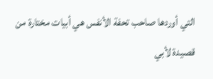التي أوردها صاحب تحفة الأنفس هي أبيات مختارة من قصيدة لأبي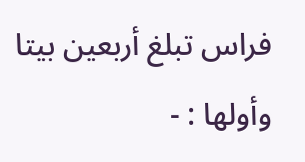فراس تبلغ أربعين بيتا وأولها : -